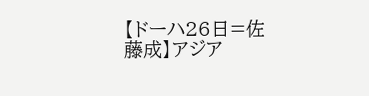【ドーハ26日=佐藤成】アジア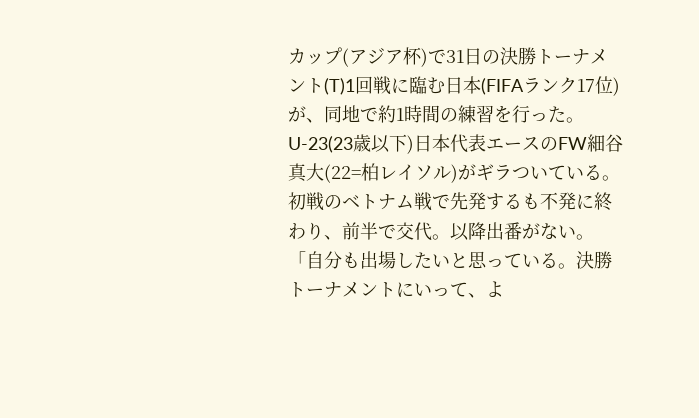カップ(アジア杯)で31日の決勝トーナメント(T)1回戦に臨む日本(FIFAランク17位)が、同地で約1時間の練習を行った。U-23(23歳以下)日本代表エースのFW細谷真大(22=柏レイソル)がギラついている。
初戦のベトナム戦で先発するも不発に終わり、前半で交代。以降出番がない。「自分も出場したいと思っている。決勝トーナメントにいって、よ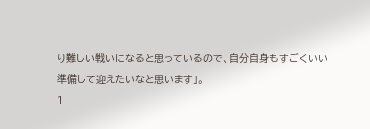り難しい戦いになると思っているので、自分自身もすごくいい準備して迎えたいなと思います」。
1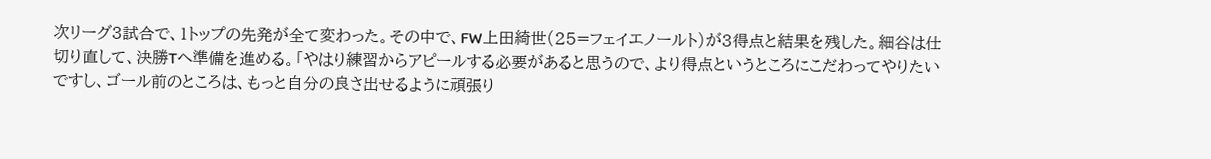次リーグ3試合で、1トップの先発が全て変わった。その中で、FW上田綺世(25=フェイエノールト)が3得点と結果を残した。細谷は仕切り直して、決勝Tへ準備を進める。「やはり練習からアピールする必要があると思うので、より得点というところにこだわってやりたいですし、ゴール前のところは、もっと自分の良さ出せるように頑張り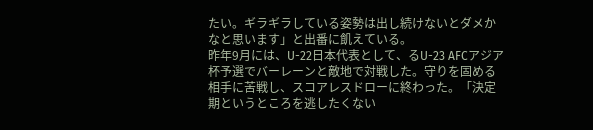たい。ギラギラしている姿勢は出し続けないとダメかなと思います」と出番に飢えている。
昨年9月には、U-22日本代表として、るU-23 AFCアジア杯予選でバーレーンと敵地で対戦した。守りを固める相手に苦戦し、スコアレスドローに終わった。「決定期というところを逃したくない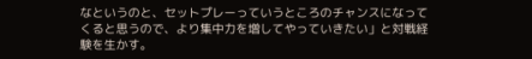なというのと、セットプレーっていうところのチャンスになってくると思うので、より集中力を増してやっていきたい」と対戦経験を生かす。